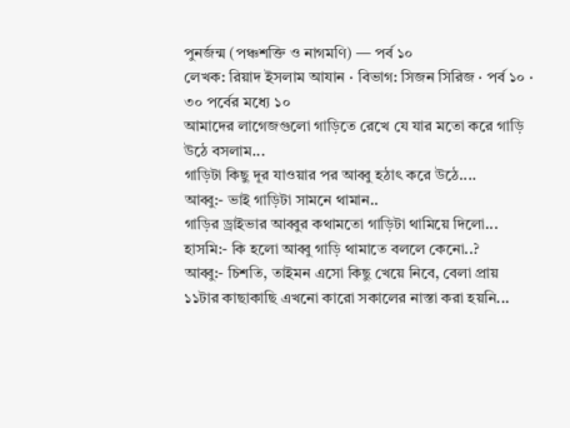পুনর্জন্ম (পঞ্চশক্তি ও নাগমণি) — পর্ব ১০
লেখক: রিয়াদ ইসলাম আযান · বিভাগ: সিজন সিরিজ · পর্ব ১০ · ৩০ পর্বের মধ্যে ১০
আমাদের লাগেজগুলো গাড়িতে রেখে যে যার মতো করে গাড়ি উঠে বসলাম...
গাড়িটা কিছু দূর যাওয়ার পর আব্বু হঠাৎ করে উঠে....
আব্বু:- ভাই গাড়িটা সামনে থামান..
গাড়ির ড্রাইভার আব্বুর কথামতো গাড়িটা থামিয়ে দিলো...
হাসমি:- কি হলো আব্বু গাড়ি থামাতে বললে কেনো..?
আব্বু:- চিশতি, তাইমন এসো কিছু খেয়ে নিবে, বেলা প্রায় ১১টার কাছাকাছি এখনো কারো সকালের নাস্তা করা হয়নি...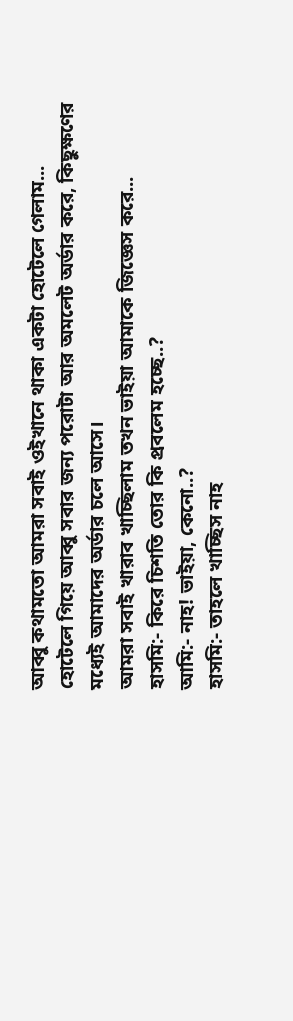আব্বু কথামতো আমরা সবাই ওইখানে থাকা একটা হোটেলে গেলাম...
হোটেলে গিয়ে আব্বু সবার জন্য পরোটা আর অমলেট অর্ডার করে, কিছুক্ষণের মধ্যেই আমাদের অর্ডার চলে আসে।
আমরা সবাই খারাব খাচ্ছিলাম তখন ভাইয়া আমাকে জিজ্ঞেস করে...
হাসমি:- কিরে চিশতি তোর কি প্রবলেম হচ্ছে..?
আমি:- নাহ! ভাইয়া, কেনো..?
হাসমি:- তাহলে খাচ্ছিস নাহ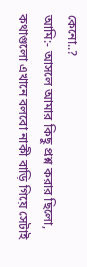কেনো..?
আমি:- আসলে আমার কিছু প্রশ্ন করার ছিলো, কথাগুলো এখানে বলবো নাকী বাড়ি গিয়ে সেটাই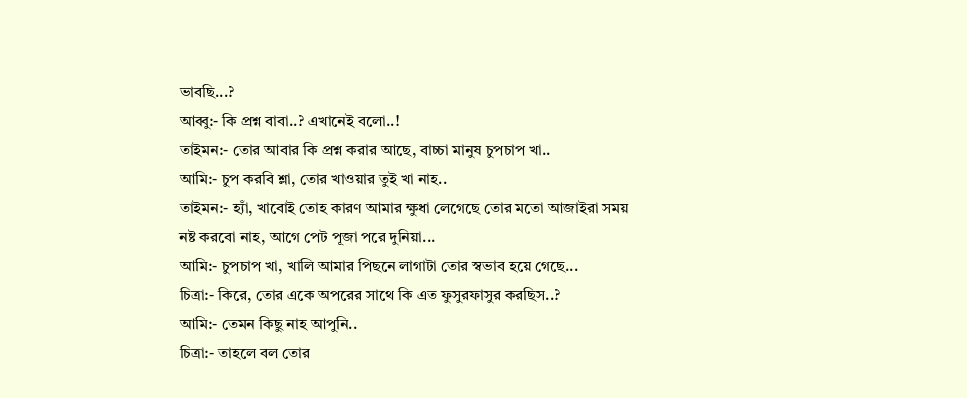ভাবছি...?
আব্বু:- কি প্রশ্ন বাবা..? এখানেই বলো..!
তাইমন:- তোর আবার কি প্রশ্ন করার আছে, বাচ্চা মানুষ চুপচাপ খা..
আমি:- চুপ করবি শ্লা, তোর খাওয়ার তুই খা নাহ..
তাইমন:- হ্যাঁ, খাবোই তোহ কারণ আমার ক্ষুধা লেগেছে তোর মতো আজাইরা সময় নষ্ট করবো নাহ, আগে পেট পূজা পরে দুনিয়া...
আমি:- চুপচাপ খা, খালি আমার পিছনে লাগাটা তোর স্বভাব হয়ে গেছে...
চিত্রা:- কিরে, তোর একে অপরের সাথে কি এত ফুসুরফাসুর করছিস..?
আমি:- তেমন কিছু নাহ আপুনি..
চিত্রা:- তাহলে বল তোর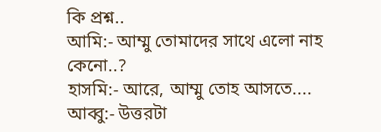কি প্রশ্ন..
আমি:- আম্মু তোমাদের সাথে এলো নাহ কেনো..?
হাসমি:- আরে, আম্মু তোহ আসতে....
আব্বু:- উত্তরটা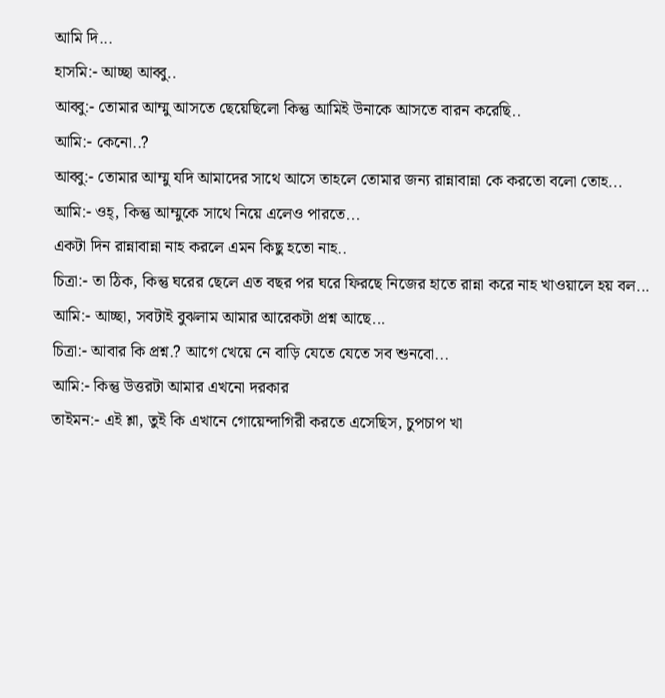আমি দি...
হাসমি:- আচ্ছা আব্বু..
আব্বু:- তোমার আম্মু আসতে ছেয়েছিলো কিন্তু আমিই উনাকে আসতে বারন করেছি..
আমি:- কেনো..?
আব্বু:- তোমার আম্মু যদি আমাদের সাথে আসে তাহলে তোমার জন্য রান্নাবান্না কে করতো বলো তোহ...
আমি:- ওহ্, কিন্তু আম্মুকে সাথে নিয়ে এলেও পারতে...
একটা দিন রান্নাবান্না নাহ করলে এমন কিছু হতো নাহ..
চিত্রা:- তা ঠিক, কিন্তু ঘরের ছেলে এত বছর পর ঘরে ফিরছে নিজের হাতে রান্না করে নাহ খাওয়ালে হয় বল...
আমি:- আচ্ছা, সবটাই বুঝলাম আমার আরেকটা প্রশ্ন আছে...
চিত্রা:- আবার কি প্রশ্ন.? আগে খেয়ে নে বাড়ি যেতে যেতে সব শুনবো...
আমি:- কিন্তু উত্তরটা আমার এখনো দরকার
তাইমন:- এই শ্লা, তুই কি এখানে গোয়েন্দাগিরী করতে এসেছিস, চুপচাপ খা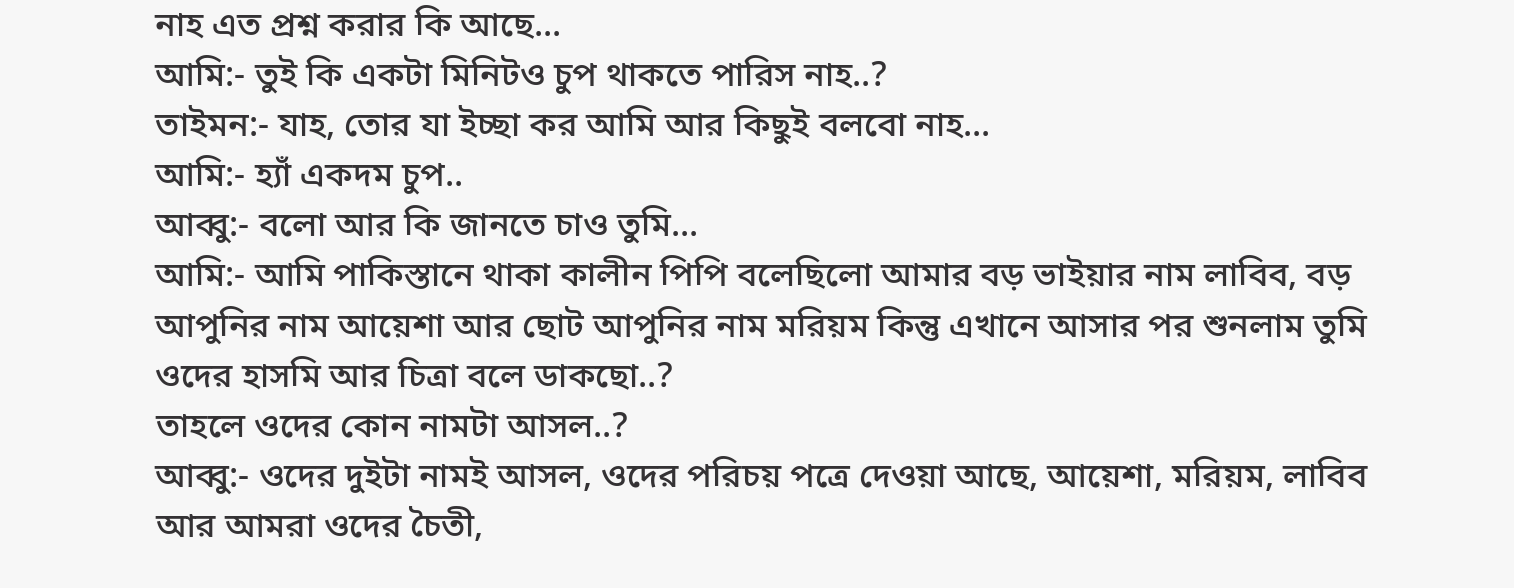নাহ এত প্রশ্ন করার কি আছে...
আমি:- তুই কি একটা মিনিটও চুপ থাকতে পারিস নাহ..?
তাইমন:- যাহ, তোর যা ইচ্ছা কর আমি আর কিছুই বলবো নাহ...
আমি:- হ্যাঁ একদম চুপ..
আব্বু:- বলো আর কি জানতে চাও তুমি...
আমি:- আমি পাকিস্তানে থাকা কালীন পিপি বলেছিলো আমার বড় ভাইয়ার নাম লাবিব, বড় আপুনির নাম আয়েশা আর ছোট আপুনির নাম মরিয়ম কিন্তু এখানে আসার পর শুনলাম তুমি ওদের হাসমি আর চিত্রা বলে ডাকছো..?
তাহলে ওদের কোন নামটা আসল..?
আব্বু:- ওদের দুইটা নামই আসল, ওদের পরিচয় পত্রে দেওয়া আছে, আয়েশা, মরিয়ম, লাবিব আর আমরা ওদের চৈতী,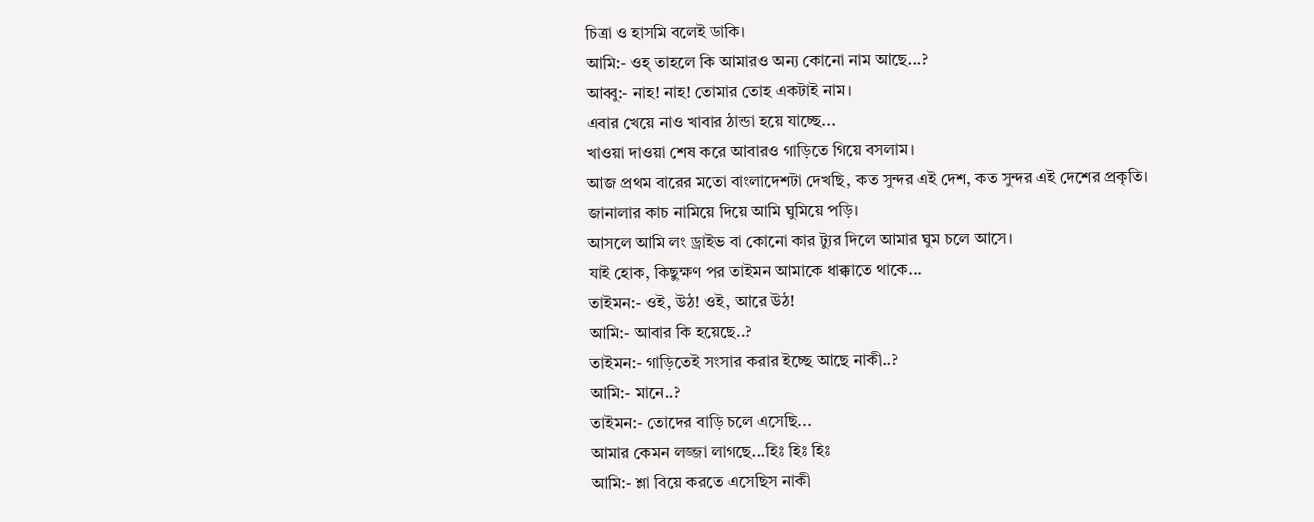চিত্রা ও হাসমি বলেই ডাকি।
আমি:- ওহ্ তাহলে কি আমারও অন্য কোনো নাম আছে...?
আব্বু:- নাহ! নাহ! তোমার তোহ একটাই নাম।
এবার খেয়ে নাও খাবার ঠান্ডা হয়ে যাচ্ছে...
খাওয়া দাওয়া শেষ করে আবারও গাড়িতে গিয়ে বসলাম।
আজ প্রথম বারের মতো বাংলাদেশটা দেখছি, কত সুন্দর এই দেশ, কত সুন্দর এই দেশের প্রকৃতি।
জানালার কাচ নামিয়ে দিয়ে আমি ঘুমিয়ে পড়ি।
আসলে আমি লং ড্রাইভ বা কোনো কার ট্যুর দিলে আমার ঘুম চলে আসে।
যাই হোক, কিছুক্ষণ পর তাইমন আমাকে ধাক্কাতে থাকে...
তাইমন:- ওই, উঠ! ওই, আরে উঠ!
আমি:- আবার কি হয়েছে..?
তাইমন:- গাড়িতেই সংসার করার ইচ্ছে আছে নাকী..?
আমি:- মানে..?
তাইমন:- তোদের বাড়ি চলে এসেছি...
আমার কেমন লজ্জা লাগছে...হিঃ হিঃ হিঃ
আমি:- শ্লা বিয়ে করতে এসেছিস নাকী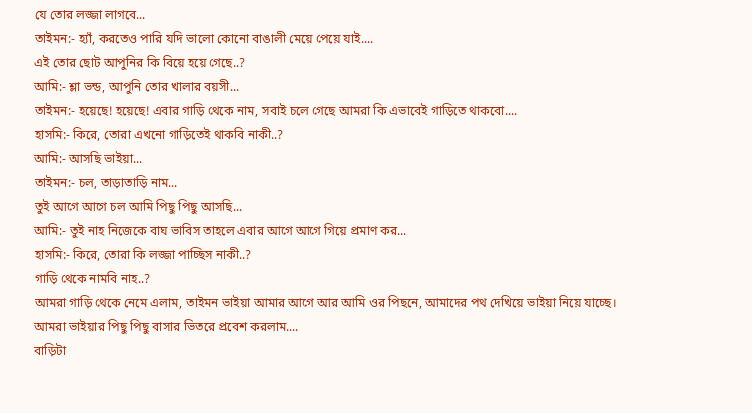যে তোর লজ্জা লাগবে...
তাইমন:- হ্যাঁ, করতেও পারি যদি ভালো কোনো বাঙালী মেয়ে পেয়ে যাই....
এই তোর ছোট আপুনির কি বিয়ে হয়ে গেছে..?
আমি:- শ্লা ভন্ড, আপুনি তোর খালার বয়সী...
তাইমন:- হয়েছে! হয়েছে! এবার গাড়ি থেকে নাম, সবাই চলে গেছে আমরা কি এভাবেই গাড়িতে থাকবো....
হাসমি:- কিরে, তোরা এখনো গাড়িতেই থাকবি নাকী..?
আমি:- আসছি ভাইয়া...
তাইমন:- চল, তাড়াতাড়ি নাম...
তুই আগে আগে চল আমি পিছু পিছু আসছি...
আমি:- তুই নাহ নিজেকে বাঘ ভাবিস তাহলে এবার আগে আগে গিয়ে প্রমাণ কর...
হাসমি:- কিরে, তোরা কি লজ্জা পাচ্ছিস নাকী..?
গাড়ি থেকে নামবি নাহ..?
আমরা গাড়ি থেকে নেমে এলাম, তাইমন ভাইয়া আমার আগে আর আমি ওর পিছনে, আমাদের পথ দেখিয়ে ভাইয়া নিয়ে যাচ্ছে।
আমরা ভাইয়ার পিছু পিছু বাসার ভিতরে প্রবেশ করলাম....
বাড়িটা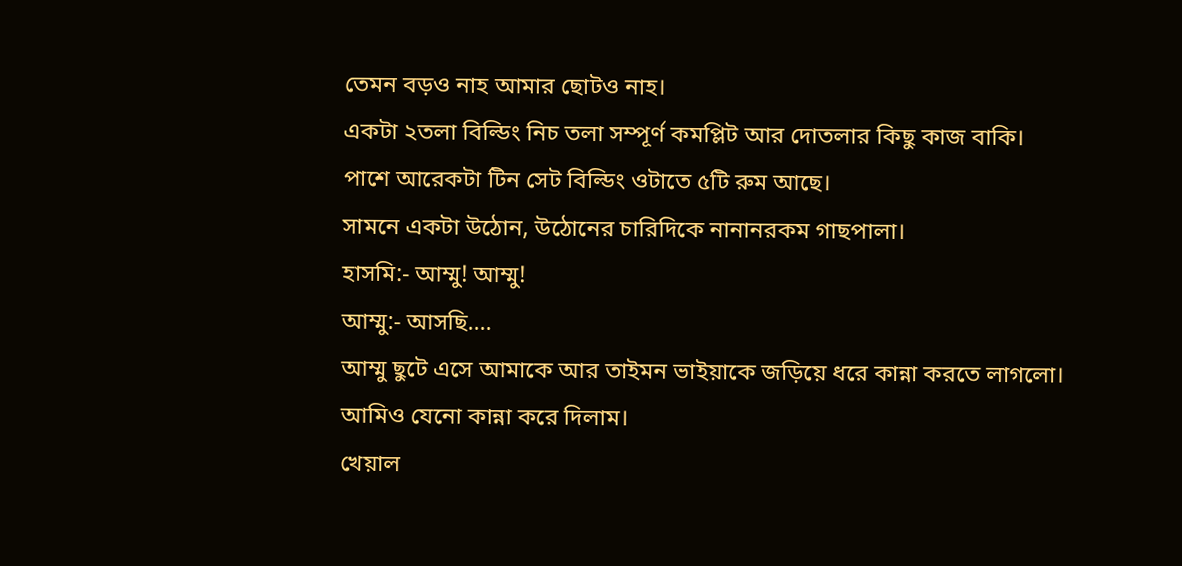তেমন বড়ও নাহ আমার ছোটও নাহ।
একটা ২তলা বিল্ডিং নিচ তলা সম্পূর্ণ কমপ্লিট আর দোতলার কিছু কাজ বাকি।
পাশে আরেকটা টিন সেট বিল্ডিং ওটাতে ৫টি রুম আছে।
সামনে একটা উঠোন, উঠোনের চারিদিকে নানানরকম গাছপালা।
হাসমি:- আম্মু! আম্মু!
আম্মু:- আসছি....
আম্মু ছুটে এসে আমাকে আর তাইমন ভাইয়াকে জড়িয়ে ধরে কান্না করতে লাগলো।
আমিও যেনো কান্না করে দিলাম।
খেয়াল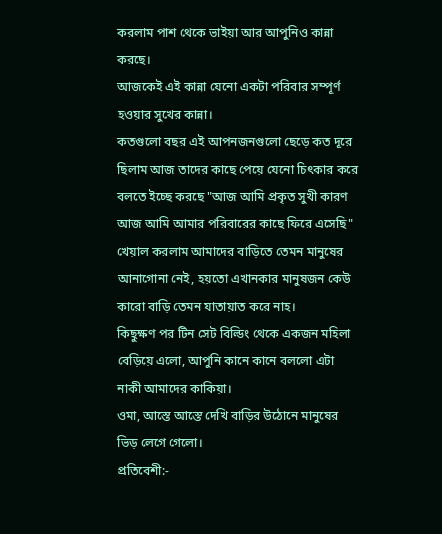করলাম পাশ থেকে ভাইয়া আর আপুনিও কান্না করছে।
আজকেই এই কান্না যেনো একটা পরিবার সম্পূর্ণ হওয়ার সুখের কান্না।
কতগুলো বছর এই আপনজনগুলো ছেড়ে কত দূরে ছিলাম আজ তাদের কাছে পেয়ে যেনো চিৎকার করে বলতে ইচ্ছে করছে "আজ আমি প্রকৃত সুখী কারণ আজ আমি আমার পরিবারের কাছে ফিরে এসেছি"
খেয়াল করলাম আমাদের বাড়িতে তেমন মানুষের আনাগোনা নেই, হয়তো এখানকার মানুষজন কেউ কারো বাড়ি তেমন যাতায়াত করে নাহ।
কিছুক্ষণ পর টিন সেট বিল্ডিং থেকে একজন মহিলা বেড়িয়ে এলো, আপুনি কানে কানে বললো এটা নাকী আমাদের কাকিয়া।
ওমা, আস্তে আস্তে দেখি বাড়ির উঠোনে মানুষের ভিড় লেগে গেলো।
প্রতিবেশী:-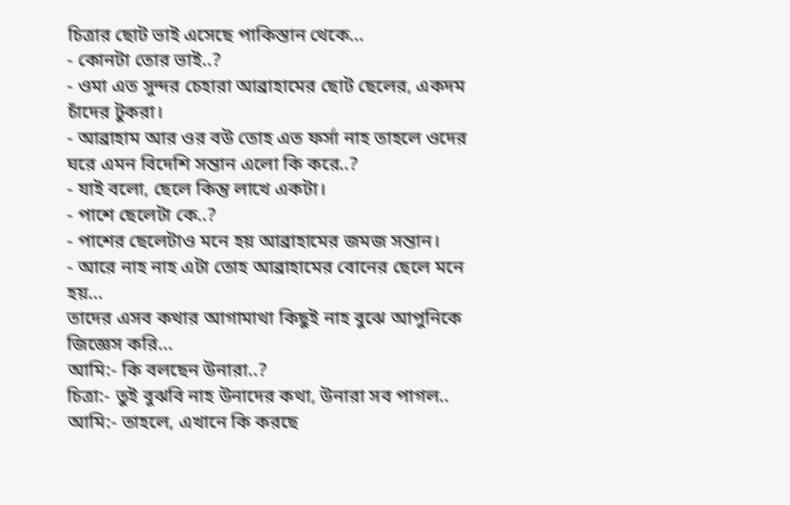চিত্রার ছোট ভাই এসেছে পাকিস্তান থেকে...
- কোনটা তোর ভাই..?
- ওমা এত সুন্দর চেহারা আব্রাহামের ছোট ছেলের, একদম চাঁদের টুকরা।
- আব্রাহাম আর ওর বউ তোহ এত ফর্সা নাহ তাহলে ওদের ঘরে এমন বিদেশি সন্তান এলো কি করে..?
- যাই বলো, ছেলে কিন্তু লাখে একটা।
- পাশে ছেলেটা কে..?
- পাশের ছেলেটাও মনে হয় আব্রাহামের জমজ সন্তান।
- আরে নাহ নাহ এটা তোহ আব্রাহামের বোনের ছেলে মনে হয়...
তাদের এসব কথার আগামাথা কিছুই নাহ বুঝে আপুনিকে জিজ্ঞেস করি...
আমি:- কি বলছেন উনারা..?
চিত্রা:- তুই বুঝবি নাহ উনাদের কথা, উনারা সব পাগল..
আমি:- তাহলে, এখানে কি করছে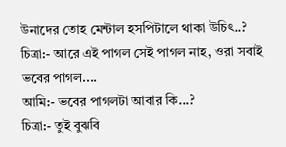উনাদের তোহ মেন্টাল হসপিটালে থাকা উচিৎ..?
চিত্রা:- আরে এই পাগল সেই পাগল নাহ, ওরা সবাই ভবের পাগল....
আমি:- ভবের পাগলটা আবার কি...?
চিত্রা:- তুই বুঝবি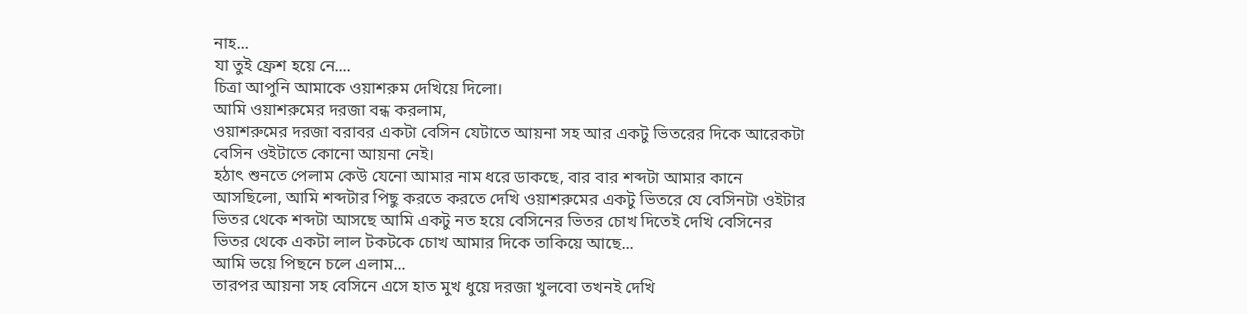নাহ...
যা তুই ফ্রেশ হয়ে নে....
চিত্রা আপুনি আমাকে ওয়াশরুম দেখিয়ে দিলো।
আমি ওয়াশরুমের দরজা বন্ধ করলাম,
ওয়াশরুমের দরজা বরাবর একটা বেসিন যেটাতে আয়না সহ আর একটু ভিতরের দিকে আরেকটা বেসিন ওইটাতে কোনো আয়না নেই।
হঠাৎ শুনতে পেলাম কেউ যেনো আমার নাম ধরে ডাকছে, বার বার শব্দটা আমার কানে আসছিলো, আমি শব্দটার পিছু করতে করতে দেখি ওয়াশরুমের একটু ভিতরে যে বেসিনটা ওইটার ভিতর থেকে শব্দটা আসছে আমি একটু নত হয়ে বেসিনের ভিতর চোখ দিতেই দেখি বেসিনের ভিতর থেকে একটা লাল টকটকে চোখ আমার দিকে তাকিয়ে আছে...
আমি ভয়ে পিছনে চলে এলাম...
তারপর আয়না সহ বেসিনে এসে হাত মুখ ধুয়ে দরজা খুলবো তখনই দেখি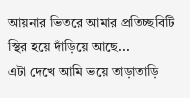আয়নার ভিতরে আমার প্রতিচ্ছবিটি স্থির হয়ে দাঁড়িয়ে আছে...
এটা দেখে আমি ভয়ে তাড়াতাড়ি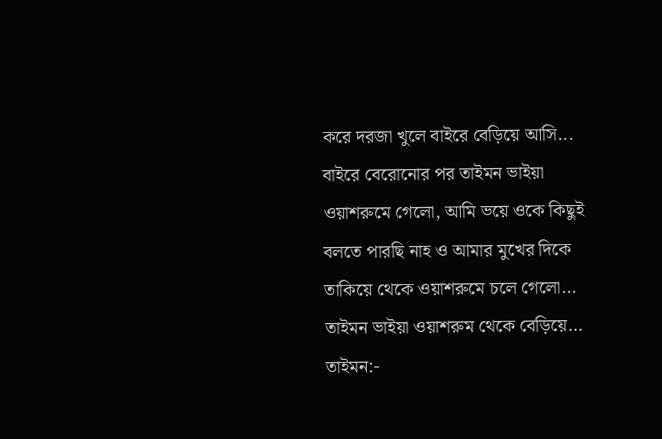করে দরজা খুলে বাইরে বেড়িয়ে আসি...
বাইরে বেরোনোর পর তাইমন ভাইয়া ওয়াশরুমে গেলো, আমি ভয়ে ওকে কিছুই বলতে পারছি নাহ ও আমার মুখের দিকে তাকিয়ে থেকে ওয়াশরুমে চলে গেলো...
তাইমন ভাইয়া ওয়াশরুম থেকে বেড়িয়ে...
তাইমন:-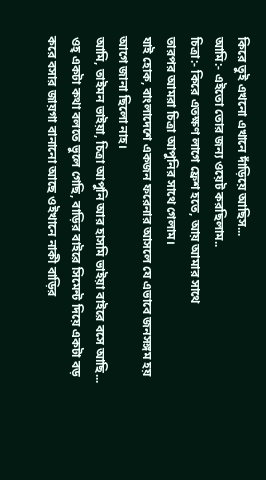কিরে তুই এখনো এখানে দাঁড়িয়ে আছিস...
আমি:- এইতো তোর জন্য ওয়েট করছিলাম..
চিত্রা:- কিরে এতক্ষণ লাগে ফ্রেশ হতে, আয় আমার সাথে
তারপর আমরা চিত্রা আপুনির সাথে গেলাম।
যাই হোক, বাংলাদেশে একজন ফরেনার আসলে যে এভাবে জনসঙ্গম হয় আগে জানা ছিলো নাহ।
আমি, তাইমন ভাইয়া, চিত্রা আপুনি আর হাসমি ভাইয়া বাইরে বসে আছি...
ওহ্ একটা কথা বলতে ভুলে গেছি, বাড়ির বাইরে সিমেন্ট দিয়ে একটা বড় করে বসার জায়গা বানানো আছে ওইখানে নাকী বাড়ির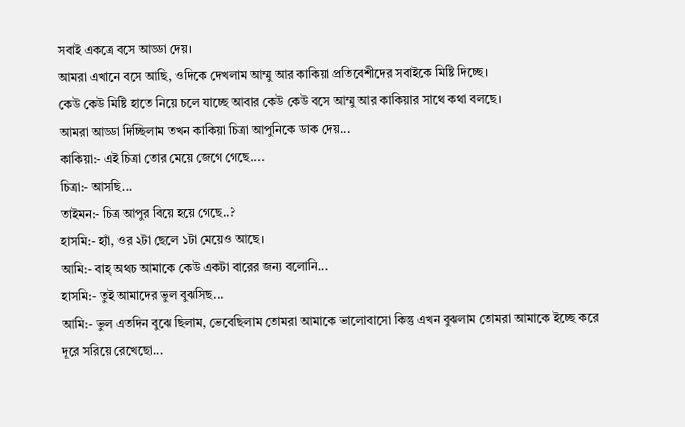সবাই একত্রে বসে আড্ডা দেয়।
আমরা এখানে বসে আছি, ওদিকে দেখলাম আম্মু আর কাকিয়া প্রতিবেশীদের সবাইকে মিষ্টি দিচ্ছে।
কেউ কেউ মিষ্টি হাতে নিয়ে চলে যাচ্ছে আবার কেউ কেউ বসে আম্মু আর কাকিয়ার সাথে কথা বলছে।
আমরা আড্ডা দিচ্ছিলাম তখন কাকিয়া চিত্রা আপুনিকে ডাক দেয়...
কাকিয়া:- এই চিত্রা তোর মেয়ে জেগে গেছে....
চিত্রা:- আসছি...
তাইমন:- চিত্র আপুর বিয়ে হয়ে গেছে..?
হাসমি:- হ্যাঁ, ওর ২টা ছেলে ১টা মেয়েও আছে।
আমি:- বাহ্ অথচ আমাকে কেউ একটা বারের জন্য বলোনি...
হাসমি:- তুই আমাদের ভুল বুঝসিছ...
আমি:- ভুল এতদিন বুঝে ছিলাম, ভেবেছিলাম তোমরা আমাকে ভালোবাসো কিন্তু এখন বুঝলাম তোমরা আমাকে ইচ্ছে করে দূরে সরিয়ে রেখেছো...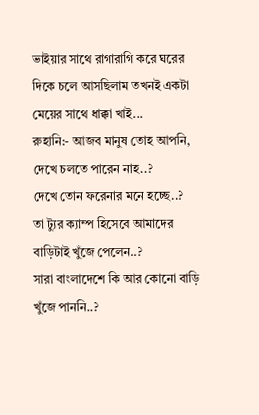ভাইয়ার সাথে রাগারাগি করে ঘরের দিকে চলে আসছিলাম তখনই একটা মেয়ের সাথে ধাক্কা খাই...
রুহানি:- আজব মানুষ তোহ আপনি, দেখে চলতে পারেন নাহ..?
দেখে তোন ফরেনার মনে হচ্ছে..?
তা ট্যুর ক্যাম্প হিসেবে আমাদের বাড়িটাই খুঁজে পেলেন..?
সারা বাংলাদেশে কি আর কোনো বাড়ি খুঁজে পাননি..?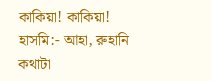কাকিয়া! কাকিয়া!
হাসমি:- আহা, রুহানি কথাটা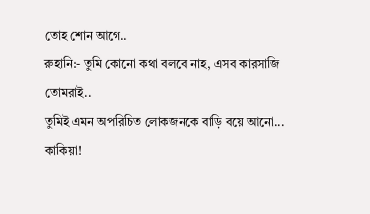তোহ শোন আগে..
রুহানি:- তুমি কোনো কথা বলবে নাহ, এসব কারসাজি তোমরাই..
তুমিই এমন অপরিচিত লোকজনকে বাড়ি বয়ে আনো...
কাকিয়া!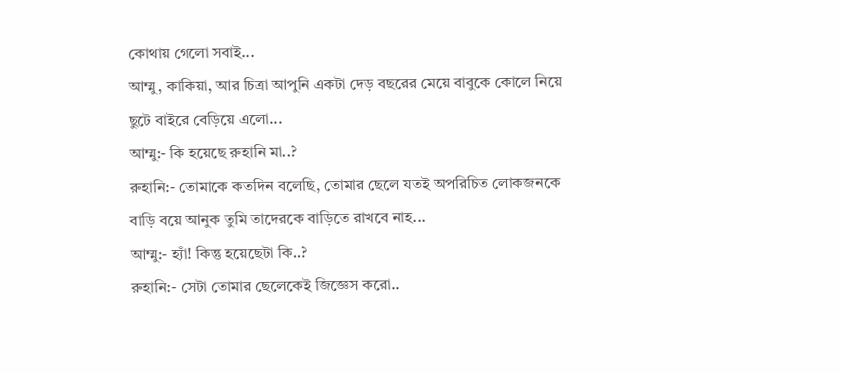কোথায় গেলো সবাই...
আম্মু, কাকিয়া, আর চিত্রা আপুনি একটা দেড় বছরের মেয়ে বাবুকে কোলে নিয়ে ছুটে বাইরে বেড়িয়ে এলো...
আম্মু:- কি হয়েছে রুহানি মা..?
রুহানি:- তোমাকে কতদিন বলেছি, তোমার ছেলে যতই অপরিচিত লোকজনকে বাড়ি বয়ে আনুক তুমি তাদেরকে বাড়িতে রাখবে নাহ...
আম্মু:- হ্যাঁ! কিন্তু হয়েছেটা কি..?
রুহানি:- সেটা তোমার ছেলেকেই জিজ্ঞেস করো..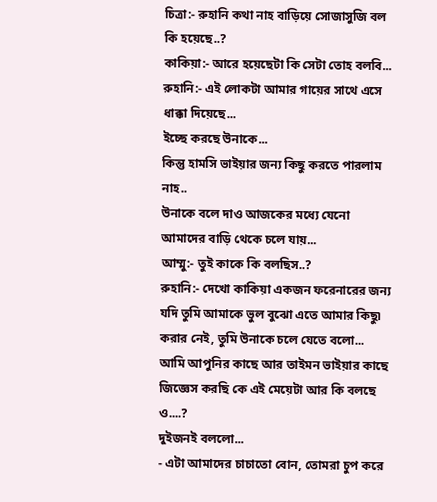চিত্রা:- রুহানি কথা নাহ বাড়িয়ে সোজাসুজি বল কি হয়েছে..?
কাকিয়া:- আরে হয়েছেটা কি সেটা তোহ বলবি...
রুহানি:- এই লোকটা আমার গায়ের সাথে এসে ধাক্কা দিয়েছে...
ইচ্ছে করছে উনাকে...
কিন্তু হামসি ভাইয়ার জন্য কিছু করতে পারলাম নাহ..
উনাকে বলে দাও আজকের মধ্যে যেনো আমাদের বাড়ি থেকে চলে যায়...
আম্মু:- তুই কাকে কি বলছিস..?
রুহানি:- দেখো কাকিয়া একজন ফরেনারের জন্য যদি তুমি আমাকে ভুল বুঝো এতে আমার কিছু৷ করার নেই, তুমি উনাকে চলে যেতে বলো...
আমি আপুনির কাছে আর তাইমন ভাইয়ার কাছে জিজ্ঞেস করছি কে এই মেয়েটা আর কি বলছে ও....?
দুইজনই বললো...
- এটা আমাদের চাচাতো বোন, তোমরা চুপ করে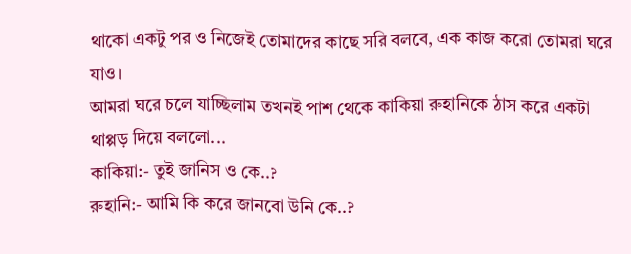থাকো একটু পর ও নিজেই তোমাদের কাছে সরি বলবে, এক কাজ করো তোমরা ঘরে যাও।
আমরা ঘরে চলে যাচ্ছিলাম তখনই পাশ থেকে কাকিয়া রুহানিকে ঠাস করে একটা থাপ্পড় দিয়ে বললো...
কাকিয়া:- তুই জানিস ও কে..?
রুহানি:- আমি কি করে জানবো উনি কে..?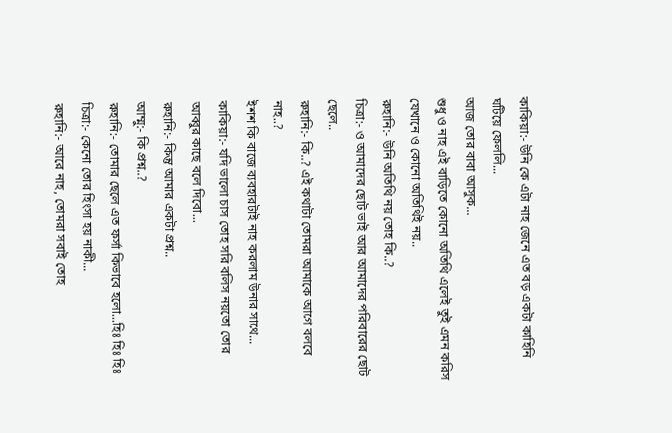কাকিয়া:- উনি কে এটা নাহ জেনে এত বড় একটা কাহিনি ঘটিয়ে ফেললি...
আজ তোর বাবা আসুক...
শুধু ও নাহ এই বাড়িতে কোনো অতিথি এলেই তুই এমন করিস যেখানে ও কোনো অতিথিই নয়..
রুহানি:- উনি অতিথি নয় তোহ কি..?
চিত্রা:- ও আমাদের ছোট ভাই আর আমাদের পরিবারের ছোট ছেলে..
রুহানি:- কি..? এই কথাটা তোমরা আমাকে আগে বলবে নাহ..?
ইশশ কি বাজে ব্যবহারটাই নাহ করলাম উনার সাথে...
কাকিয়া:- যদি ভালো চাস তোহ সরি বলিস নয়তো তোর আব্বুর কাছে বলে দিবো...
রুহানি:- কিন্তু আমার একটা প্রশ্ন..
আম্মু:- কি প্রশ্ন..?
রুহানি:- তোমার ছেলে এত ফর্সা কিভাবে হলো...হিঃ হিঃ হিঃ
চিত্রা:- কেনো তোর হিংসা হয় নাকী...
রুহানি:- আরে নাহ, তোমরা সবাই তোহ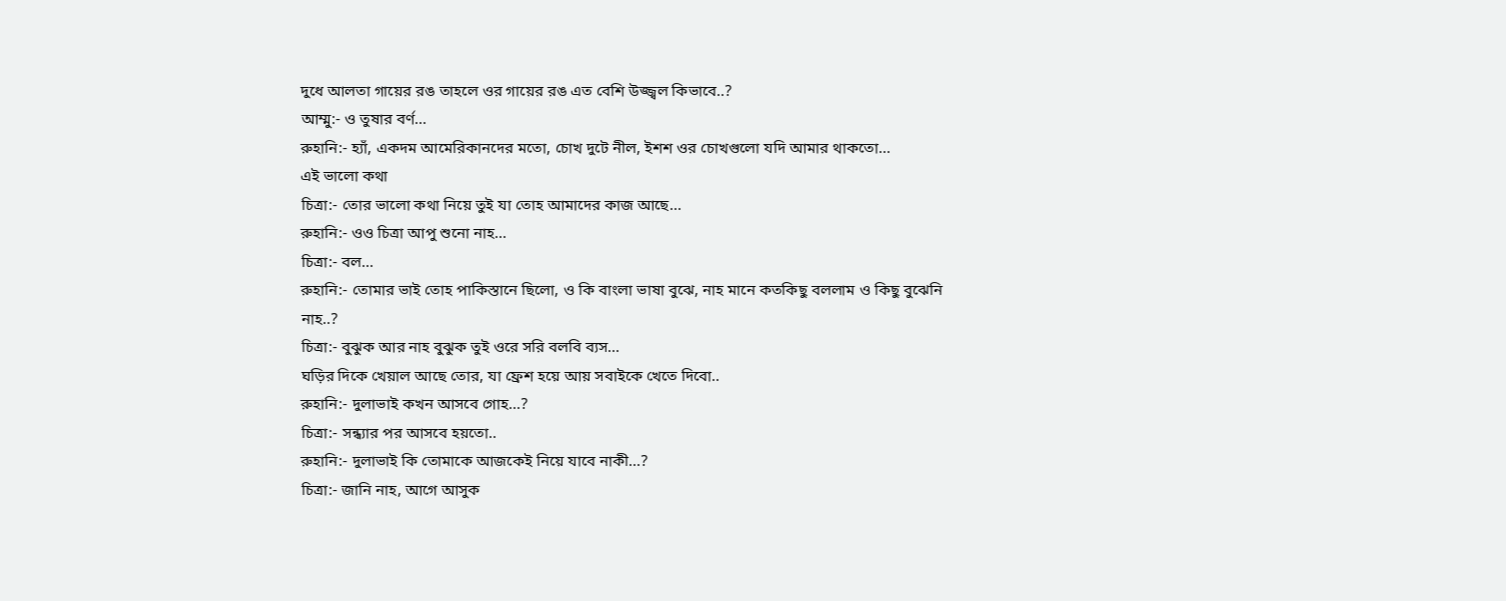দুধে আলতা গায়ের রঙ তাহলে ওর গায়ের রঙ এত বেশি উজ্জ্বল কিভাবে..?
আম্মু:- ও তুষার বর্ণ...
রুহানি:- হ্যাঁ, একদম আমেরিকানদের মতো, চোখ দুটে নীল, ইশশ ওর চোখগুলো যদি আমার থাকতো...
এই ভালো কথা
চিত্রা:- তোর ভালো কথা নিয়ে তুই যা তোহ আমাদের কাজ আছে...
রুহানি:- ওও চিত্রা আপু শুনো নাহ...
চিত্রা:- বল...
রুহানি:- তোমার ভাই তোহ পাকিস্তানে ছিলো, ও কি বাংলা ভাষা বুঝে, নাহ মানে কতকিছু বললাম ও কিছু বুঝেনি নাহ..?
চিত্রা:- বুঝুক আর নাহ বুঝুক তুই ওরে সরি বলবি ব্যস...
ঘড়ির দিকে খেয়াল আছে তোর, যা ফ্রেশ হয়ে আয় সবাইকে খেতে দিবো..
রুহানি:- দুলাভাই কখন আসবে গোহ...?
চিত্রা:- সন্ধ্যার পর আসবে হয়তো..
রুহানি:- দুলাভাই কি তোমাকে আজকেই নিয়ে যাবে নাকী...?
চিত্রা:- জানি নাহ, আগে আসুক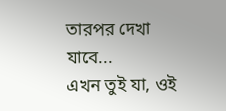তারপর দেখা যাবে...
এখন তুই যা, ওই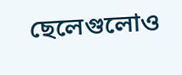ছেলেগুলোও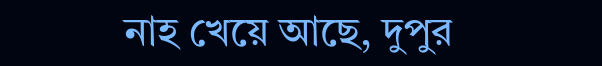নাহ খেয়ে আছে, দুপুর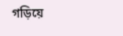গড়িয়ে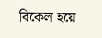বিকেল হয়ে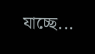যাচ্ছে...